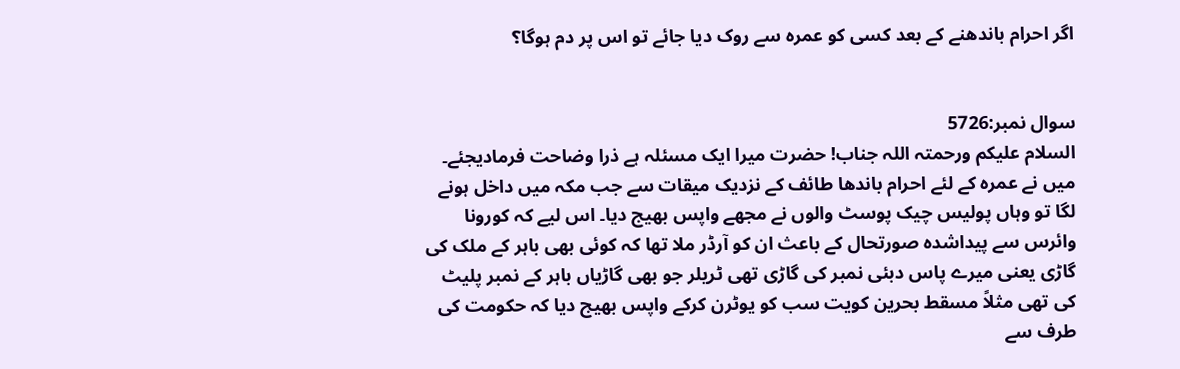اگر احرام باندھنے کے بعد کسی کو عمرہ سے روک دیا جائے تو اس پر دم ہوگا؟


سوال نمبر:5726
السلام علیکم ورحمتہ اللہ جناب! حضرت میرا ایک مسئلہ ہے ذرا وضاحت فرمادیجئے۔ میں نے عمرہ کے لئے احرام باندھا طائف کے نزدیک میقات سے جب مکہ میں داخل ہونے لگا تو وہاں پولیس چیک پوسٹ والوں نے مجھے واپس بھیج دیا۔ اس لیے کہ کورونا وائرس سے پیداشدہ صورتحال کے باعث ان کو آرڈر ملا تھا کہ کوئی بھی باہر کے ملک کی گاڑی یعنی میرے پاس دبئی نمبر کی گاڑی تھی ٹریلر جو بھی گاڑیاں باہر کے نمبر پلیٹ کی تھی مثلاً مسقط بحرین کویت سب کو یوٹرن کرکے واپس بھیج دیا کہ حکومت کی طرف سے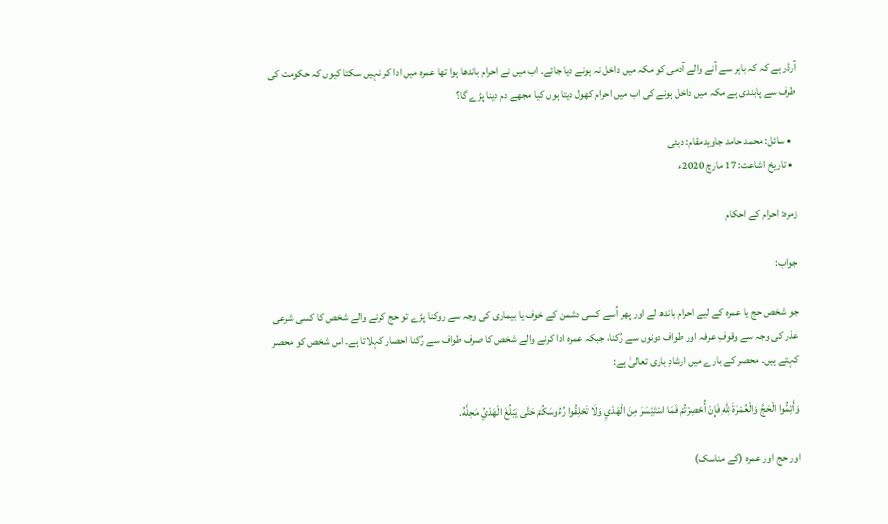آرڈر ہے کہ کہ باہر سے آنے والے آدمی کو مکہ میں داخل نہ ہونے دیا جائے۔ اب میں نے احرام باندھا ہوا تھا عمرہ میں ادا کر نہیں سکتا کیوں کہ حکومت کی طرف سے پابندی ہے مکہ میں داخل ہونے کی اب میں احرام کھول دیتا ہوں کیا مجھے دم دینا پڑے گا؟

  • سائل: محمد حامد جاویدمقام: دبئی
  • تاریخ اشاعت: 17 مارچ 2020ء

زمرہ: احرام کے احکام

جواب:

جو شخص حج یا عمرہ کے لیے احرام باندھ لے اور پھر اُسے کسی دشمن کے خوف یا بیماری کی وجہ سے روکنا پڑے تو حج کرنے والے شخص کا کسی شرعی عذر کی وجہ سے وقوفِ عرفہ اور طواف دونوں سے رُکنا، جبکہ عمرہ ادا کرنے والے شخص کا صرف طواف سے رُکنا احصار کہلاتا ہے۔ اس شخص کو محصر کہتے ہیں۔ محصر کے بارے میں ارشادِ باری تعالیٰ ہے:

وَأَتِمُّوا الْحَجَّ وَالْعُمْرَةَ لِلَّهِ فَإِنْ أُحْصِرْتُمْ فَمَا اسْتَيْسَرَ مِنَ الْهَدْيِ وَلَا تَحْلِقُوا رُءُوسَكُمْ حَتَّى يَبْلُغَ الْهَدْيُ مَحِلَّهُ.

اور حج اور عمرہ (کے مناسک)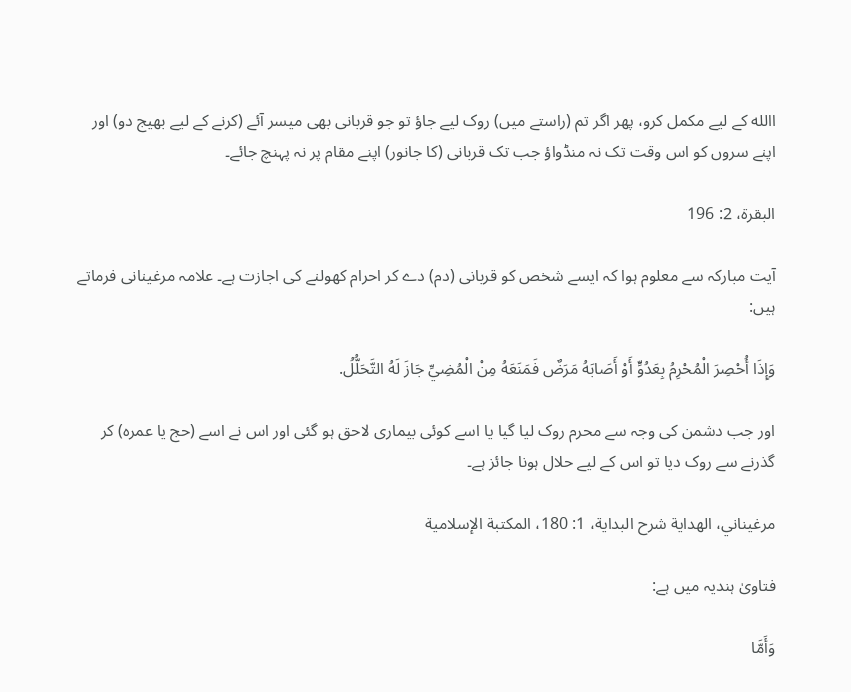االله کے لیے مکمل کرو، پھر اگر تم (راستے میں) روک لیے جاؤ تو جو قربانی بھی میسر آئے (کرنے کے لیے بھیج دو) اور اپنے سروں کو اس وقت تک نہ منڈواؤ جب تک قربانی (کا جانور) اپنے مقام پر نہ پہنچ جائے۔

البقرة، 2: 196

آیت مبارکہ سے معلوم ہوا کہ ایسے شخص کو قربانی (دم) دے کر احرام کھولنے کی اجازت ہے۔ علامہ مرغینانی فرماتے ہیں:

وَإِذَا أُحْصِرَ الْمُحْرِمُ بِعَدُوٍّ أَوْ أَصَابَهُ مَرَضٌ فَمَنَعَهُ مِنْ الْمُضِيِّ جَازَ لَهُ التَّحَلُّلُ.

اور جب دشمن کی وجہ سے محرم روک لیا گیا یا اسے کوئی بیماری لاحق ہو گئی اور اس نے اسے (حج یا عمرہ) کر گذرنے سے روک دیا تو اس کے لیے حلال ہونا جائز ہے۔

مرغيناني، الهداية شرح البداية، 1: 180، المكتبة الإسلامية

فتاویٰ ہندیہ میں ہے:

وَأَمَّا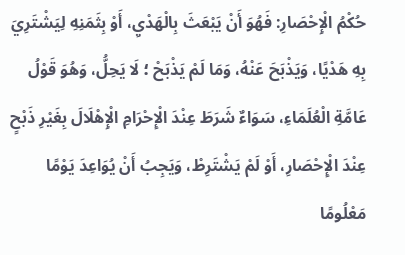حُكْمُ الْإِحْصَارِ: فَهُوَ أَنْ يَبْعَثَ بِالْهَدْيِ، أَوْ بِثَمَنِهِ لِيَشْتَرِيَ بِهِ هَدْيًا، وَيَذْبَحَ عَنْهُ، وَمَا لَمْ يَذْبَحْ ؛ لَا يَحِلُّ، وَهُوَ قَوْلُ عَامَّةِ الْعُلَمَاءِ، سَوَاءٌ شَرَطَ عِنْدَ الْإِحْرَامِ الْإِهْلَالَ بِغَيْرِ ذَبْحٍ عِنْدَ الْإِحْصَارِ، أَوْ لَمْ يَشْتَرِطْ، وَيَجِبُ أَنْ يُوَاعِدَ يَوْمًا مَعْلُومًا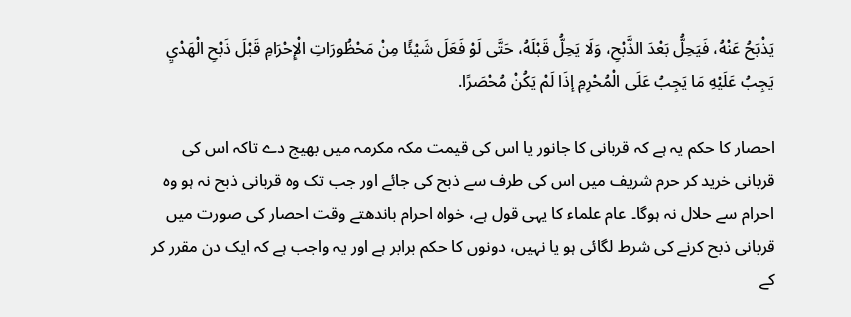يَذْبَحُ عَنْهُ، فَيَحِلُّ بَعْدَ الذَّبْحِ، وَلَا يَحِلُّ قَبْلَهُ، حَتَّى لَوْ فَعَلَ شَيْئًا مِنْ مَحْظُورَاتِ الْإِحْرَامِ قَبْلَ ذَبْحِ الْهَدْيِ يَجِبُ عَلَيْهِ مَا يَجِبُ عَلَى الْمُحْرِمِ إذَا لَمْ يَكُنْ مُحْصَرًا.

احصار کا حکم یہ ہے کہ قربانی کا جانور یا اس کی قیمت مکہ مکرمہ میں بھیج دے تاکہ اس کی قربانی خرید کر حرم شریف میں اس کی طرف سے ذبح کی جائے اور جب تک وہ قربانی ذبح نہ ہو وہ احرام سے حلال نہ ہوگا۔ عام علماء کا یہی قول ہے، خواہ احرام باندھتے وقت احصار کی صورت میں قربانی ذبح کرنے کی شرط لگائی ہو یا نہیں، دونوں کا حکم برابر ہے اور یہ واجب ہے کہ ایک دن مقرر کر کے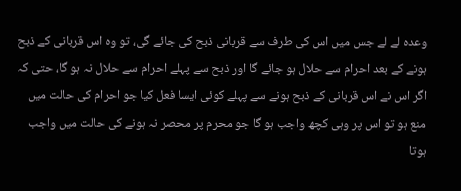وعدہ لے لے جس میں اس کی طرف سے قربانی ذبح کی جائے گی، تو وہ اس قربانی کے ذبح ہونے کے بعد احرام سے حلال ہو جائے گا اور ذبح سے پہلے احرام سے حلال نہ ہو گا، حتی کہ اگر اس نے اس قربانی کے ذبح ہونے سے پہلے کوئی ایسا فعل کیا جو احرام کی حالت میں منع ہو تو اس پر وہی کچھ واجب ہو گا جو محرم پر محصر نہ ہونے کی حالت میں واجب ہوتا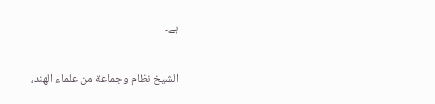ہے۔

الشيخ نظام وجماعة من علماء الهند،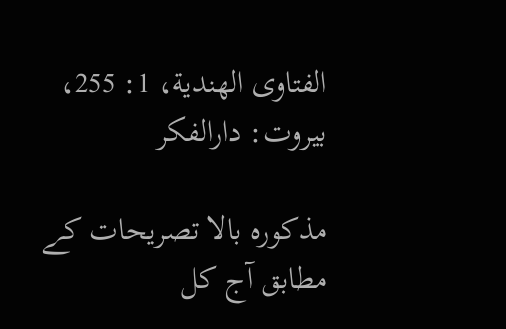الفتاوى الهندية، 1: 255، بيروت: دارالفكر

مذکورہ بالا تصریحات کے مطابق آج کل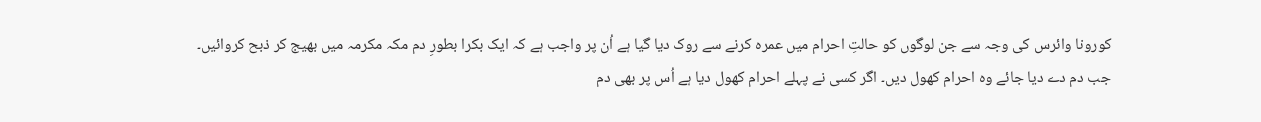کورونا وائرس کی وجہ سے جن لوگوں کو حالتِ احرام میں عمرہ کرنے سے روک دیا گیا ہے اُن پر واجب ہے کہ ایک بکرا بطورِ دم مکہ مکرمہ میں بھیج کر ذبح کروائیں۔ جب دم دے دیا جائے وہ احرام کھول دیں۔ اگر کسی نے پہلے احرام کھول دیا ہے اُس پر بھی دم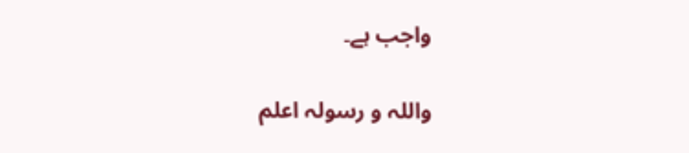واجب ہے۔

واللہ و رسولہ اعلم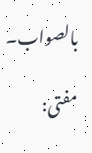بالصواب۔

مفتی: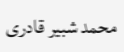محمد شبیر قادری